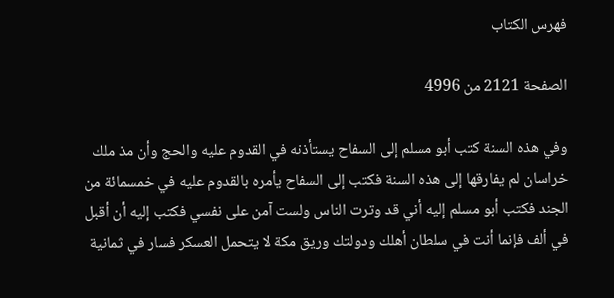فهرس الكتاب

الصفحة 2121 من 4996

وفي هذه السنة كتب أبو مسلم إلى السفاح يستأذنه في القدوم عليه والحج وأن مذ ملك خراسان لم يفارقها إلى هذه السنة فكتب إلى السفاح يأمره بالقدوم عليه في خمسمائة من الجند فكتب أبو مسلم إليه أني قد وترت الناس ولست آمن على نفسي فكتب إليه أن أقبل في ألف فإنما أنت في سلطان أهلك ودولتك وريق مكة لا يتحمل العسكر فسار في ثمانية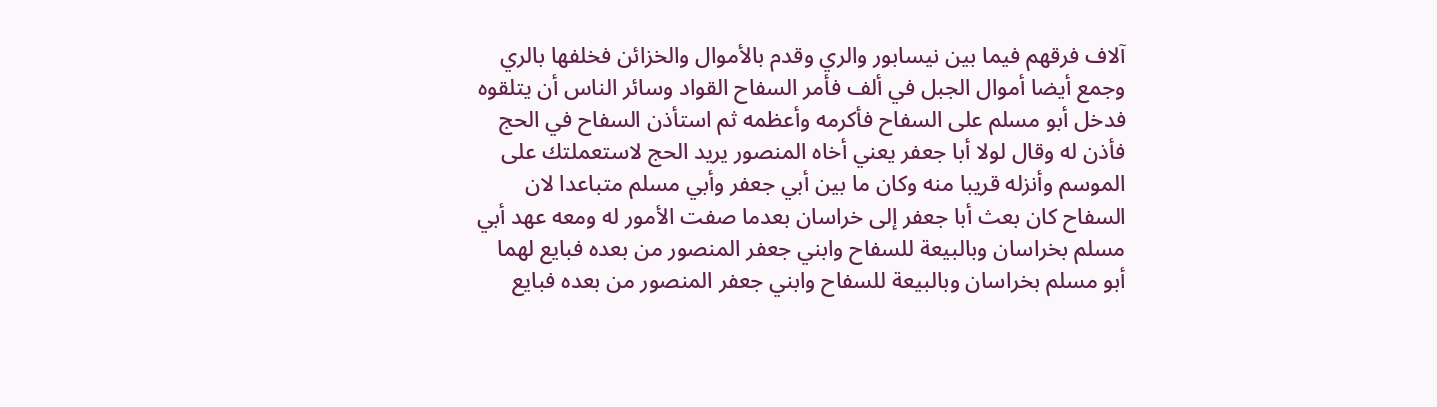آلاف فرقهم فيما بين نيسابور والري وقدم بالأموال والخزائن فخلفها بالري وجمع أيضا أموال الجبل في ألف فأمر السفاح القواد وسائر الناس أن يتلقوه فدخل أبو مسلم على السفاح فأكرمه وأعظمه ثم استأذن السفاح في الحج فأذن له وقال لولا أبا جعفر يعني أخاه المنصور يريد الحج لاستعملتك على الموسم وأنزله قريبا منه وكان ما بين أبي جعفر وأبي مسلم متباعدا لان السفاح كان بعث أبا جعفر إلى خراسان بعدما صفت الأمور له ومعه عهد أبي مسلم بخراسان وبالبيعة للسفاح وابني جعفر المنصور من بعده فبايع لهما أبو مسلم بخراسان وبالبيعة للسفاح وابني جعفر المنصور من بعده فبايع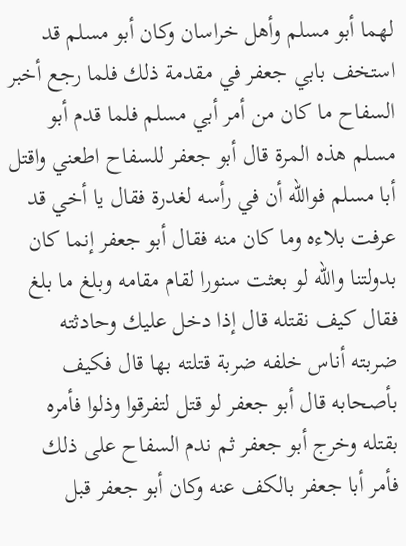لهما أبو مسلم وأهل خراسان وكان أبو مسلم قد استخف بابي جعفر في مقدمة ذلك فلما رجع أخبر السفاح ما كان من أمر أبي مسلم فلما قدم أبو مسلم هذه المرة قال أبو جعفر للسفاح اطعني واقتل أبا مسلم فوالله أن في رأسه لغدرة فقال يا أخي قد عرفت بلاءه وما كان منه فقال أبو جعفر إنما كان بدولتنا والله لو بعثت سنورا لقام مقامه وبلغ ما بلغ فقال كيف نقتله قال إذا دخل عليك وحادثته ضربته أناس خلفه ضربة قتلته بها قال فكيف بأصحابه قال أبو جعفر لو قتل لتفرقوا وذلوا فأمره بقتله وخرج أبو جعفر ثم ندم السفاح على ذلك فأمر أبا جعفر بالكف عنه وكان أبو جعفر قبل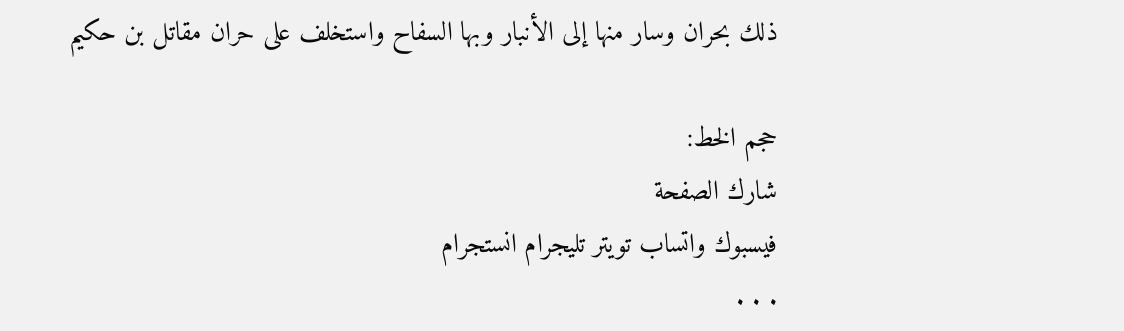ذلك بحران وسار منها إلى الأنبار وبها السفاح واستخلف على حران مقاتل بن حكيم

حجم الخط:
شارك الصفحة
فيسبوك واتساب تويتر تليجرام انستجرام
. . .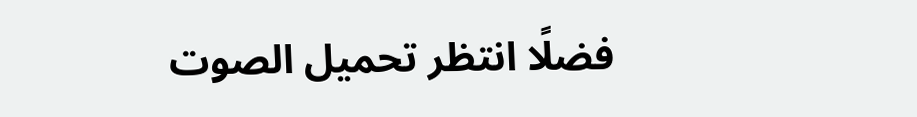فضلًا انتظر تحميل الصوت